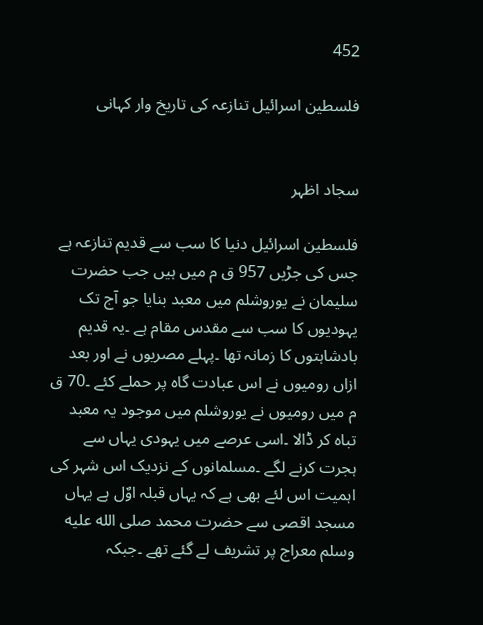452

فلسطین اسرائیل تنازعہ کی تاریخ وار کہانی


سجاد اظہر

فلسطین اسرائیل دنیا کا سب سے قدیم تنازعہ ہے جس کی جڑیں 957 ق م میں ہیں جب حضرت سلیمان نے یوروشلم میں معبد بنایا جو آج تک یہودیوں کا سب سے مقدس مقام ہے ۔یہ قدیم بادشاہتوں کا زمانہ تھا ۔پہلے مصریوں نے اور بعد ازاں رومیوں نے اس عبادت گاہ پر حملے کئے ۔70 ق م میں رومیوں نے یوروشلم میں موجود یہ معبد تباہ کر ڈالا ۔اسی عرصے میں یہودی یہاں سے ہجرت کرنے لگے ۔مسلمانوں کے نزدیک اس شہر کی اہمیت اس لئے بھی ہے کہ یہاں قبلہ اوٌل ہے یہاں مسجد اقصی سے حضرت محمد صلى الله عليه وسلم معراج پر تشریف لے گئے تھے ۔جبکہ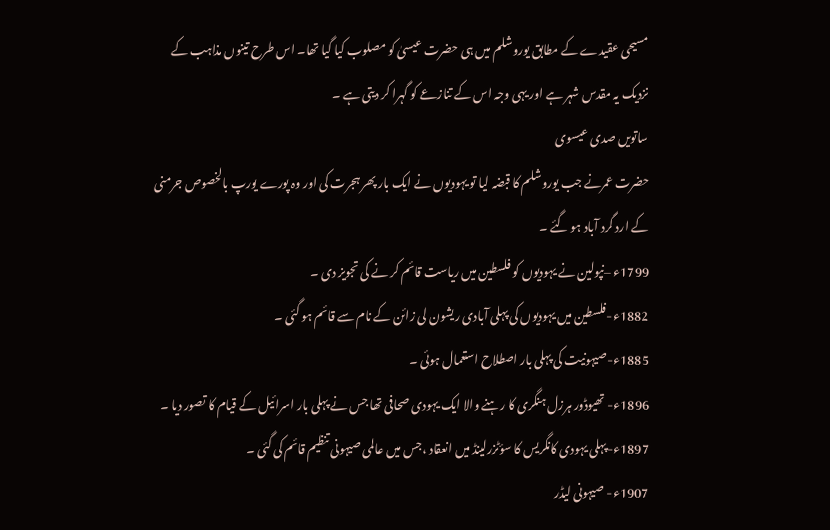مسیحی عقیدے کے مطابق یوروشلم میں ہی حضرت عیسیٰ کو مصلوب کیا گیا تھا۔ اس طرح تینوں مذاہب کے نزدیک یہ مقدس شہر ہے اور یہی وجہ اس کے تنازعے کو گہرا کر دیتی ہے ۔
ساتویں صدی عیسوی
حضرت عمرنے جب یوروشلم کا قبضہ لیا تو یہودیوں نے ایک بار پھر ہجرت کی اور وہ پورے یورپ بالخصوص جرمنی کے ارد گرد آباد ہو گئے ۔
1799ء –نپولین نے یہودیوں کو فلسطین میں ریاست قائم کر نے کی تجویز دی ۔
1882ء-فلسطین میں یہودیوں کی پہلی آبادی ریشون لی زائن کے نام سے قائم ہو گئی ۔
1885ء-صیہونیت کی پہلی بار اصطلاح استعمال ہوئی ۔
1896ء- تھیوڈور ہرزل ہنگری کا رہنے والا ایک یہودی صحافی تھا جس نے پہلی بار اسرائیل کے قیام کا تصور دیا ۔
1897ء-پہلی یہودی کانگریس کا سؤٹزرلینڈ میں انعقاد ،جس میں عالمی صیہونی تنظیم قائم کی گئی ۔
1907ء- صیہونی لیڈر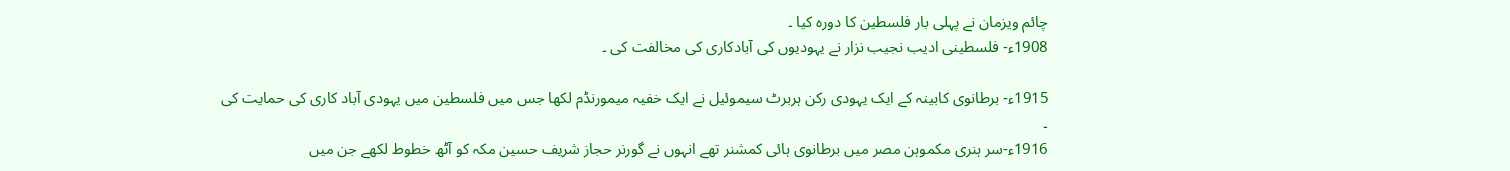چائم ویزمان نے پہلی بار فلسطین کا دورہ کیا ۔
1908ء- فلسطینی ادیب نجیب نزار نے یہودیوں کی آبادکاری کی مخالفت کی ۔

1915ء- برطانوی کابینہ کے ایک یہودی رکن ہربرٹ سیموئیل نے ایک خفیہ میمورنڈم لکھا جس میں فلسطین میں یہودی آباد کاری کی حمایت کی ۔
1916ء-سر ہنری مکموہن مصر میں برطانوی ہائی کمشنر تھے انہوں نے گورنر حجاز شریف حسین مکہ کو آٹھ خطوط لکھے جن میں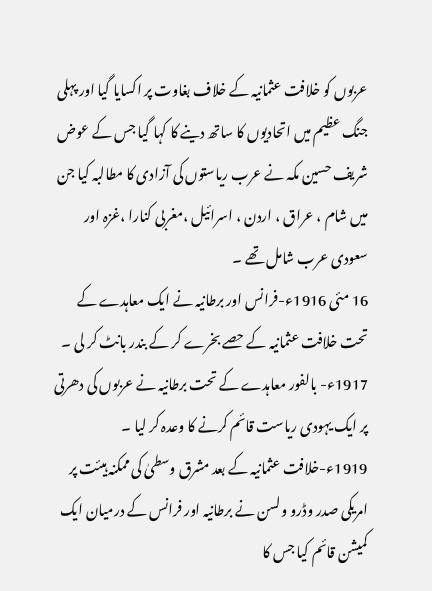عربوں کو خلافت عثمانیہ کے خلاف بغاوت پر اکسایا گیا اور پہلی جنگ عظیم میں اتحادیوں کا ساتھ دینے کا کہا گیا جس کے عوض شریف حسین مکہ نے عرب ریاستوں کی آزادی کا مطالبہ کیا جن میں شام ، عراق ، اردن ، اسرائیل ،مغربی کنارا ،غزہ اور سعودی عرب شامل تھے ۔
16 مئی 1916ء-فرانس اور برطانیہ نے ایک معاہدے کے تحت خلافت عثمانیہ کے حصے بخرے کر کے بندر بانٹ کر لی ۔
1917ء- بالفور معاہدے کے تحت برطانیہ نے عربوں کی دھرتی پر ایک یہودی ریاست قائم کرنے کا وعدہ کر لیا ۔
1919ء-خلافت عثمانیہ کے بعد مشرق وسطیٰ کی ممکنہ ہیئت پر امریکی صدر وڈرو ولسن نے برطانیہ اور فرانس کے درمیان ایک کمیشن قائم کیا جس کا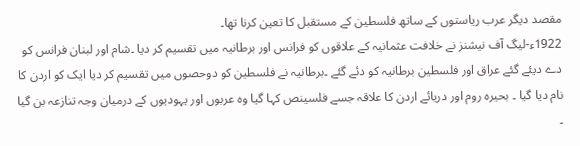مقصد دیگر عرب ریاستوں کے ساتھ فلسطین کے مستقبل کا تعین کرنا تھا۔
1922ء-لیگ آف نیشنز نے خلافت عثمانیہ کے علاقوں کو فرانس اور برطانیہ میں تقسیم کر دیا ۔شام اور لبنان فرانس کو دے دیئے گئے عراق اور فلسطین برطانیہ کو دئے گئے ۔برطانیہ نے فلسطین کو دوحصوں میں تقسیم کر دیا ایک کو اردن کا نام دیا گیا ۔ بحیرہ روم اور دریائے اردن کا علاقہ جسے فلسینص کہا گیا وہ عربوں اور یہودیوں کے درمیان وجہ تنازعہ بن گیا ۔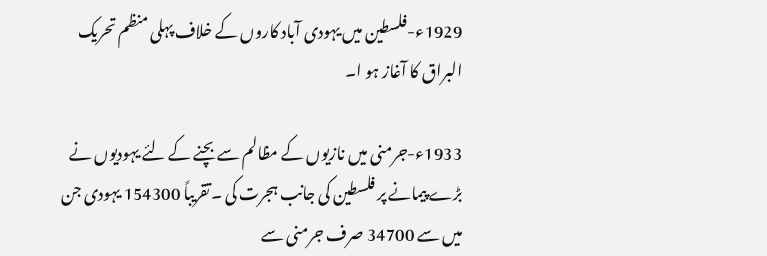1929ء-فلسطین میں یہودی آباد کاروں کے خلاف پہلی منظم تحریک البراق کا آغاز ہو ا۔

1933ء-جرمنی میں نازیوں کے مظالم سے بچنے کے لئے یہودیوں نے بڑے پیمانے پر فلسطین کی جانب ہجرت کی ۔تقریباً 154300 یہودی جن میں سے 34700 صرف جرمنی سے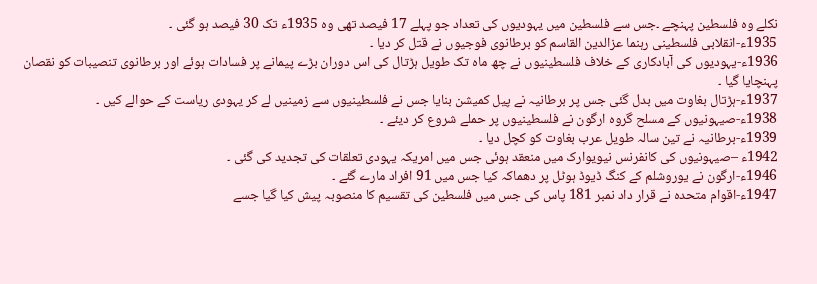نکلے وہ فلسطین پہنچے ۔جس سے فلسطین میں یہودیوں کی تعداد جو پہلے 17 فیصد تھی وہ 1935ء تک 30 فیصد ہو گئی ۔
1935ء-انقلابی فلسطینی رہنما عزالدین القاسم کو برطانوی فوجیوں نے قتل کر دیا ۔
1936ء-یہودیوں کی آبادکاری کے خلاف فلسطینیوں نے چھ ماہ تک طویل ہڑتال کی اس دوران بڑے پیمانے پر فسادات ہوئے اور برطانوی تنصیبات کو نقصان پہنچایا گیا ۔
1937ء-ہڑتال بغاوت میں بدل گئی جس پر برطانیہ نے پیل کمیشن بنایا جس نے فلسطینیوں سے زمینیں لے کر یہودی ریاست کے حوالے کیں ۔
1938ء-صیہونیوں کے مسلح گروہ ارگون نے فلسطینیوں پر حملے شروع کر دیئے ۔
1939ء-برطانیہ نے تین سالہ طویل عرب بغاوت کو کچل دیا ۔
1942ء –صیہونیوں کی کانفرنس نیویوارک میں منعقد ہوئی جس میں امریکہ یہودی تعلقات کی تجدید کی گئی ۔
1946ء-ارگون نے یوروشلم کے کنگ ڈیوڈ ہوٹل پر دھماکہ کیا جس میں 91 افراد مارے گئے ۔
1947ء-اقوام متحدہ نے قرار داد نمبر 181 پاس کی جس میں فلسطین کی تقسیم کا منصوبہ پیش کیا گیا جسے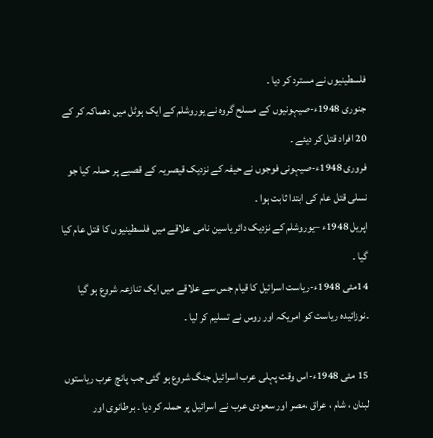فلسطینیوں نے مسترد کر دیا ۔
جنوری 1948ء-صیہونیوں کے مسلح گروہ نے یوروشلم کے ایک ہوٹل میں دھماکہ کر کے 20 افراد قتل کر دیئے ۔
فروری 1948ء-صیہونی فوجوں نے حیفہ کے نزدیک قیصریہ کے قصبے پر حملہ کیا جو نسلی قتل عام کی ابتدا ثابت ہوا ۔
اپریل 1948ء –یوروشلم کے نزدیک دائر یاسین نامی علاقے میں فلسطینیوں کا قتل عام کیا گیا ۔
14مئی 1948ء-ریاست اسرائیل کا قیام جس سے علاقے میں ایک تنازعہ شروع ہو گیا ۔نوزائیدہ ریاست کو امریکہ اور روس نے تسلیم کر لیا ۔

15 مئی 1948ء-اس وقت پہلی عرب اسرائیل جنگ شروع ہو گئی جب پانچ عرب ریاستوں لبنان ، شام ، عراق ،مصر اور سعودی عرب نے اسرائیل پر حملہ کر دیا ۔ برطانوی اور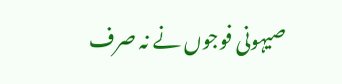صیہونی فوجوں نے نہ صرف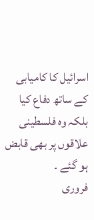اسرائیل کا کامیابی کے ساتھ دفاع کیا بلکہ وہ فلسطینی علاقوں پر بھی قابض ہو گئے ۔
فروری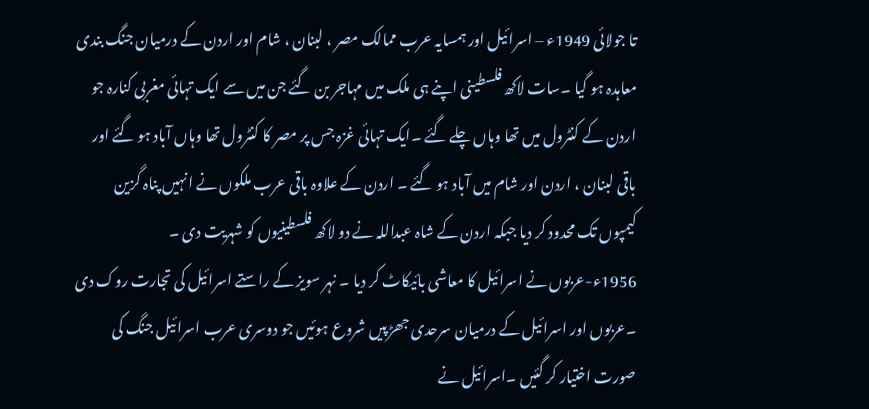تا جولائی 1949ء – اسرائیل اور ہمسایہ عرب ممالک مصر ، لبنان ، شام اور اردن کے درمیان جنگ بندی معاہدہ ہو گیا ۔سات لاکھ فلسطینی اپنے ہی ملک میں مہاجر بن گئے جن میں سے ایک تہائی مغربی کنارہ جو اردن کے کنٹرول میں تھا وہاں چلے گئے ۔ایک تہائی غزہ جس پر مصر کا کنٹرول تھا وہاں آباد ہو گئے اور باقی لبنان ، اردن اور شام میں آباد ہو گئے ۔ اردن کے علاوہ باقی عرب ملکوں نے انہیں پناہ گزین کیمپوں تک محدود کر دیا جبکہ اردن کے شاہ عبداللہ نے دو لاکھ فلسطینیوں کو شہریت دی ۔
1956ء-عربوں نے اسرائیل کا معاشی بائیکاٹ کر دیا ۔ نہر سویز کے راستے اسرائیل کی تجارت روک دی ۔عربوں اور اسرائیل کے درمیان سرحدی جھڑپیں شروع ہوئیں جو دوسری عرب اسرائیل جنگ کی صورت اختیار کر گئیں ۔اسرائیل نے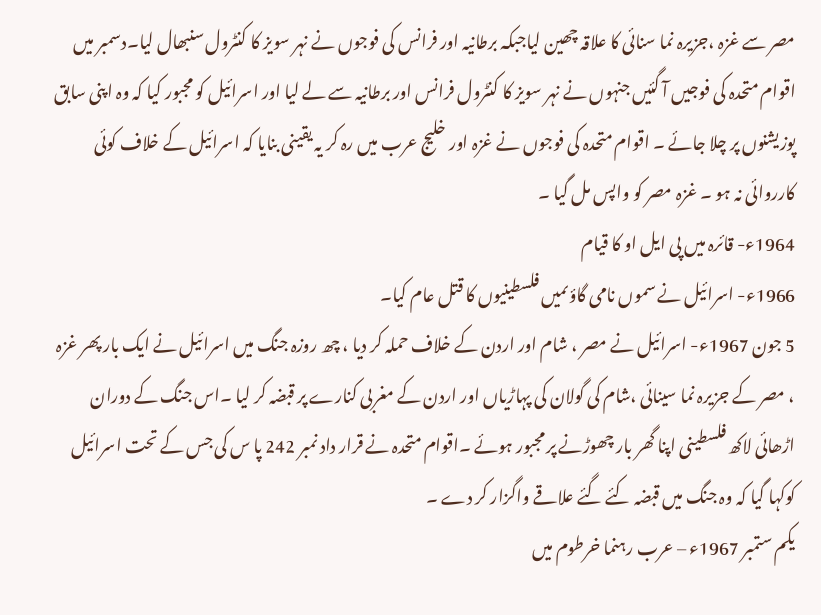مصر سے غزہ ،جزیرہ نما سنائی کا علاقہ چھین لیاجبکہ برطانیہ اور فرانس کی فوجوں نے نہر سویز کا کنٹرول سنبھال لیا۔دسمبر میں اقوام متحدہ کی فوجیں آ گئیں جنہوں نے نہر سویز کا کنٹرول فرانس اور برطانیہ سے لے لیا اور اسرائیل کو مجبور کیا کہ وہ اپنی سابق پوزیشنوں پر چلا جائے ۔ اقوام متحدہ کی فوجوں نے غزہ اور خلیج عرب میں رہ کر یہ یقینی بنایا کہ اسرائیل کے خلاف کوئی کارروائی نہ ہو ۔ غزہ مصر کو واپس مل گیا ۔
1964ء- قائرہ میں پی ایل او کا قیام
1966ء- اسرائیل نے سموں نامی گاؤںمیں فلسطینیوں کا قتل عام کیا۔
5 جون 1967ء- اسرائیل نے مصر ، شام اور اردن کے خلاف حملہ کر دیا ، چھ روزہ جنگ میں اسرائیل نے ایک بار پھر غزہ ، مصر کے جزیرہ نما سینائی ،شام کی گولان کی پہاڑیاں اور اردن کے مغربی کنارے پر قبضہ کر لیا ۔اس جنگ کے دوران اڑھائی لاکھ فلسطینی اپنا گھر بار چھوڑنے پر مجبور ہوئے ۔اقوام متحدہ نے قرار داد نمبر 242 پا س کی جس کے تحت اسرائیل کوکہا گیا کہ وہ جنگ میں قبضہ کئے گئے علاقے واگزار کر دے ۔
یکم ستمبر 1967ء – عرب رہنما خرطوم میں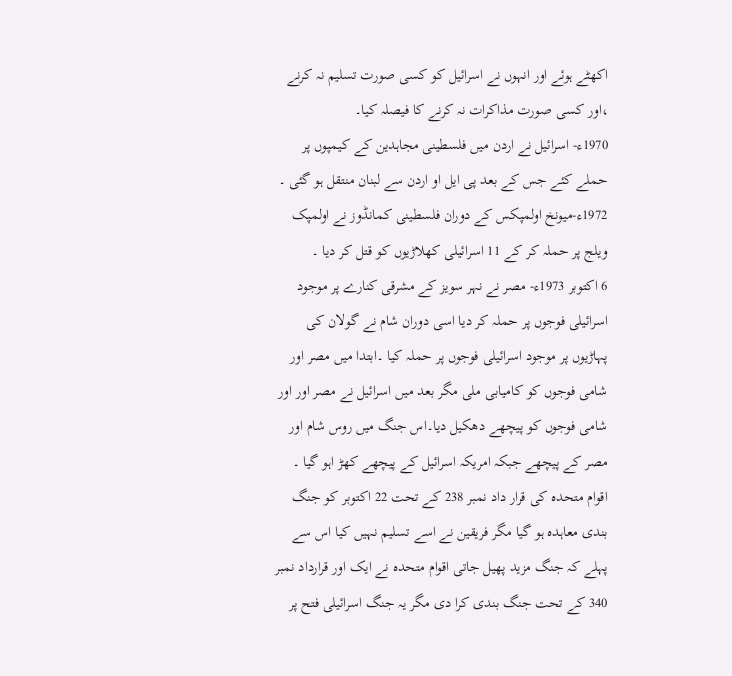اکھٹے ہوئے اور انہوں نے اسرائیل کو کسی صورت تسلیم نہ کرنے ،اور کسی صورت مذاکرات نہ کرنے کا فیصلہ کیا۔
1970ء- اسرائیل نے اردن میں فلسطینی مجاہدین کے کیمپوں پر حملے کئے جس کے بعد پی ایل او اردن سے لبنان منتقل ہو گئی ۔
1972ء-میونخ اولمپکس کے دوران فلسطینی کمانڈوز نے اولمپک ویلج پر حملہ کر کے 11 اسرائیلی کھلاڑیوں کو قتل کر دیا ۔
6 اکتوبر 1973ء- مصر نے نہر سویز کے مشرقی کنارے پر موجود اسرائیلی فوجوں پر حملہ کر دیا اسی دوران شام نے گولان کی پہاڑیوں پر موجود اسرائیلی فوجوں پر حملہ کیا ۔ابتدا میں مصر اور شامی فوجوں کو کامیابی ملی مگر بعد میں اسرائیل نے مصر اور اور شامی فوجوں کو پیچھے دھکیل دیا۔اس جنگ میں روس شام اور مصر کے پیچھے جبکہ امریکہ اسرائیل کے پیچھے کھڑ اہو گیا ۔ اقوام متحدہ کی قرار داد نمبر 238 کے تحت 22 اکتوبر کو جنگ بندی معاہدہ ہو گیا مگر فریقین نے اسے تسلیم نہیں کیا اس سے پہلے کہ جنگ مزید پھیل جاتی اقوام متحدہ نے ایک اور قرارداد نمبر 340 کے تحت جنگ بندی کرا دی مگر یہ جنگ اسرائیلی فتح پر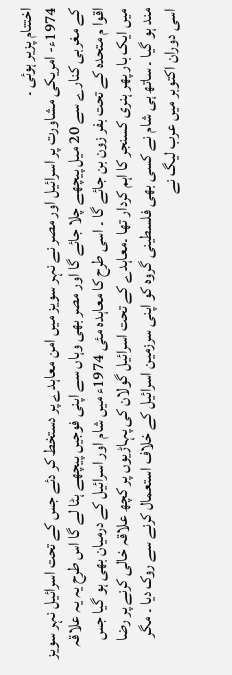اختتام پزیر ہوئی ۔
1974ء- امریکی مشاورت پر اسرائیل اور مصر نے نہر سویز میں امن معاہدے پر دستخط کر دئے جس کے تحت اسرائیل نہر سویز کے مغربی کنارے سے 20 میل پیچھے چلا جائے گا اور مصر بھی وہاں سے اپنی فوجیں پیچھے ہٹا لے گا اس طرح یہ یہ علاقہ اقوا م متحدہ کے تحت بفر زون بن جائے گا ۔ اسی طرح کا معاہدہ مئی 1974ء میں شام اور اسرائیل کے درمیان بھی ہو گیا جس میں ایک بار پھر ہنری کسنجر کا اہم کردار تھا ۔معاہدے کے تحت اسرائیل گولان کی پہاڑیوں پر کچھ علاقہ خالی کرنے پر رضا مند ہو گیا ۔ ساتھ ہی شام نے کسی بھی فلسطینی گروہ کو اپنی سرزمین اسرائیل کے خلاف استعمال کرنے سے روک دیا ۔ مگر اسی دوران اکتوبر میں عرب لیگ نے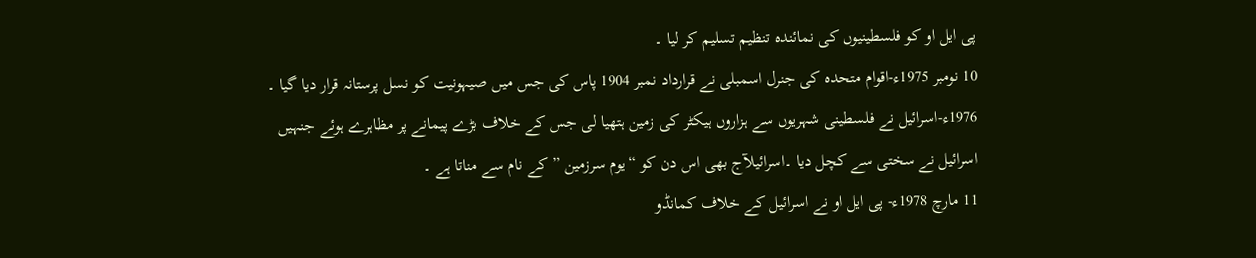پی ایل او کو فلسطینیوں کی نمائندہ تنظیم تسلیم کر لیا ۔
10 نومبر 1975ء-اقوام متحدہ کی جنرل اسمبلی نے قرارداد نمبر 1904 پاس کی جس میں صیہونیت کو نسل پرستانہ قرار دیا گیا ۔
1976ء-اسرائیل نے فلسطینی شہریوں سے ہزاروں ہیکٹر کی زمین ہتھیا لی جس کے خلاف بڑے پیمانے پر مظاہرے ہوئے جنہیں اسرائیل نے سختی سے کچل دیا ۔اسرائیلآج بھی اس دن کو “یوم سرزمین ” کے نام سے مناتا ہے ۔
11 مارچ 1978ء- پی ایل او نے اسرائیل کے خلاف کمانڈو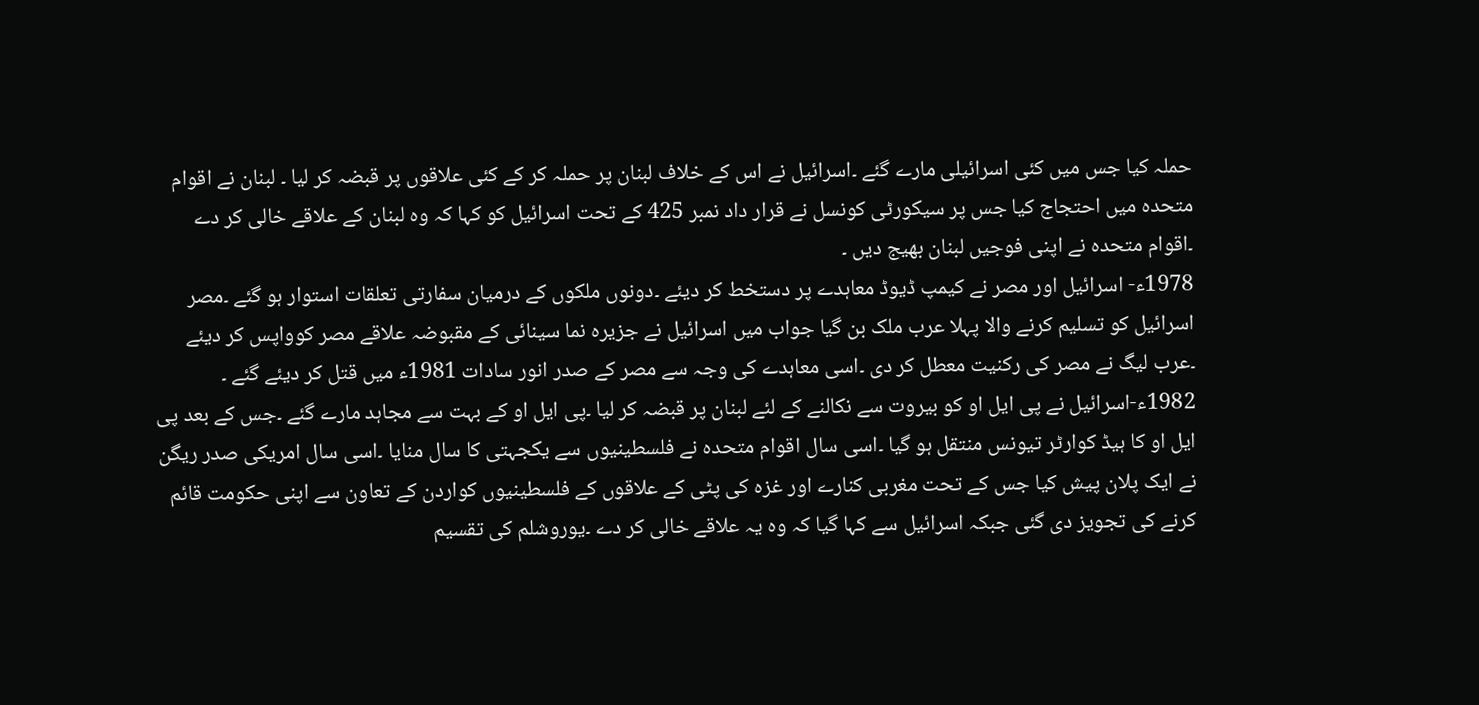حملہ کیا جس میں کئی اسرائیلی مارے گئے ۔اسرائیل نے اس کے خلاف لبنان پر حملہ کر کے کئی علاقوں پر قبضہ کر لیا ۔ لبنان نے اقوام متحدہ میں احتجاج کیا جس پر سیکورٹی کونسل نے قرار داد نمبر 425 کے تحت اسرائیل کو کہا کہ وہ لبنان کے علاقے خالی کر دے ۔اقوام متحدہ نے اپنی فوجیں لبنان بھیج دیں ۔
1978ء- اسرائیل اور مصر نے کیمپ ڈیوڈ معاہدے پر دستخط کر دیئے ۔دونوں ملکوں کے درمیان سفارتی تعلقات استوار ہو گئے ۔مصر اسرائیل کو تسلیم کرنے والا پہلا عرب ملک بن گیا جواب میں اسرائیل نے جزیرہ نما سینائی کے مقبوضہ علاقے مصر کوواپس کر دیئے ۔عرب لیگ نے مصر کی رکنیت معطل کر دی ۔اسی معاہدے کی وجہ سے مصر کے صدر انور سادات 1981ء میں قتل کر دیئے گئے ۔
1982ء-اسرائیل نے پی ایل او کو بیروت سے نکالنے کے لئے لبنان پر قبضہ کر لیا ۔پی ایل او کے بہت سے مجاہد مارے گئے ۔جس کے بعد پی ایل او کا ہیڈ کوارٹر تیونس منتقل ہو گیا ۔اسی سال اقوام متحدہ نے فلسطینیوں سے یکجہتی کا سال منایا ۔اسی سال امریکی صدر ریگن نے ایک پلان پیش کیا جس کے تحت مغربی کنارے اور غزہ کی پٹی کے علاقوں کے فلسطینیوں کواردن کے تعاون سے اپنی حکومت قائم کرنے کی تجویز دی گئی جبکہ اسرائیل سے کہا گیا کہ وہ یہ علاقے خالی کر دے ۔یوروشلم کی تقسیم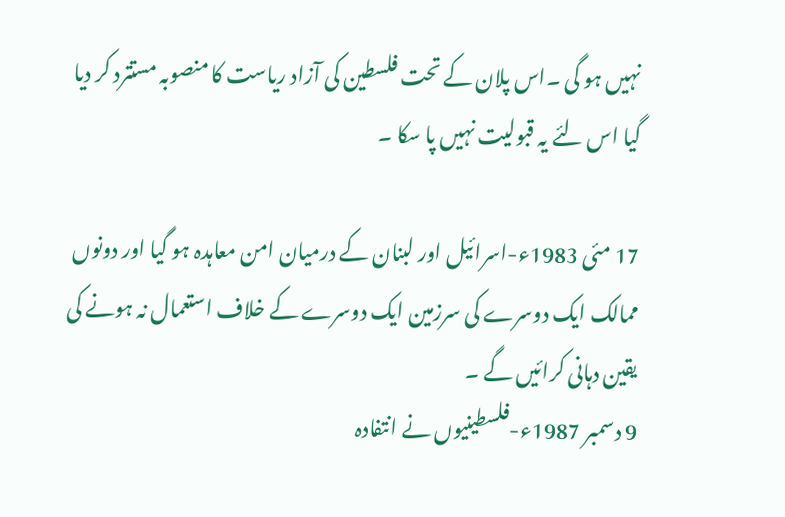نہیں ہو گی ۔اس پلان کے تحت فلسطین کی آزاد ریاست کا منصوبہ مستترد کر دیا گیا اس لئے یہ قبولیت نہیں پا سکا ۔

17 مئی 1983ء-اسرائیل اور لبنان کے درمیان امن معاہدہ ہو گیا اور دونوں ممالک ایک دوسرے کی سرزمین ایک دوسرے کے خلاف استعمال نہ ہونے کی یقین دہانی کرائیں گے ۔
9 دسمبر 1987ء-فلسطینیوں نے انتفادہ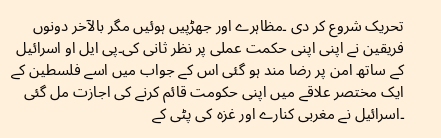تحریک شروع کر دی ۔مظاہرے اور جھڑپیں ہوئیں مگر بالآخر دونوں فریقین نے اپنی اپنی حکمت عملی پر نظر ثانی کی۔پی ایل او اسرائیل کے ساتھ امن پر رضا مند ہو گئی اس کے جواب میں اسے فلسطین کے ایک مختصر علاقے میں اپنی حکومت قائم کرنے کی اجازت مل گئی ۔اسرائیل نے مغربی کنارے اور غزہ کی پٹی کے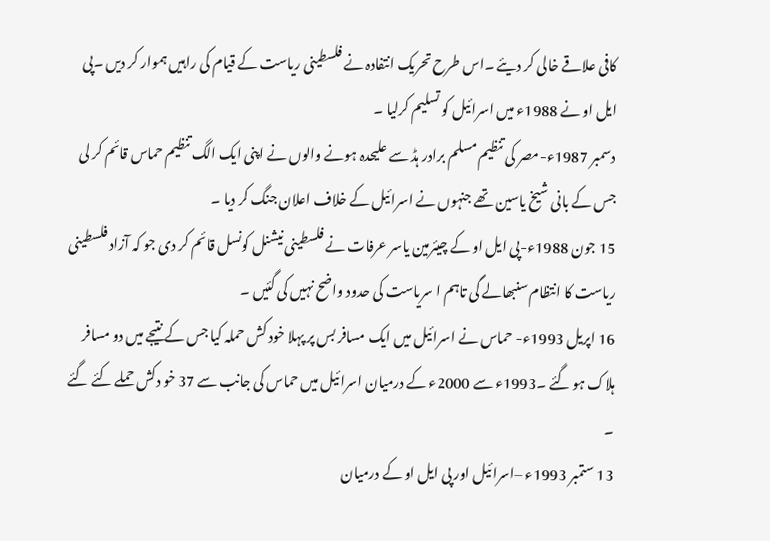کافی علاقے خالی کر دیئے ۔اس طرح تحریک انتفادہ نے فلسطینی ریاست کے قیام کی راہیں ہموار کر دیں ۔پی ایل او نے 1988ء میں اسرائیل کو تسلیم کرلیا ۔
دسمبر 1987ء-مصر کی تنظیم مسلم برادر ہڈ سے علیحدہ ہونے والوں نے اپنی ایک الگ تنظیم حماس قائم کر لی جس کے بانی شیخ یاسین تھے جنہوں نے اسرائیل کے خلاف اعلان جنگ کر دیا ۔
15 جون 1988ء-پی ایل او کے چیئرمین یاسر عرفات نے فلسطینی نیشنل کونسل قائم کر دی جو کہ آزاد فلسطینی ریاست کا انتظام سنبھالے گی تاہم ا سریاست کی حدود واضح نہیں کی گئیں ۔
16 اپریل 1993ء- حماس نے اسرائیل میں ایک مسافر بس پر پہلا خود کش حملہ کیا جس کے نتیجے میں دو مسافر ہلاک ہو گئے ۔1993ء سے 2000ء کے درمیان اسرائیل میں حماس کی جانب سے 37 خو دکش حملے کئے گئے ۔
13 ستمبر 1993ء –اسرائیل اور پی ایل او کے درمیان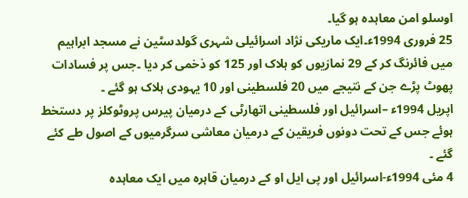اوسلو امن معاہدہ ہو گیا۔
25 فروری 1994ء۔ایک ماریکی نژاد اسرائیلی شہری گولدسٹین نے مسجد ابراہیم میں فائرنگ کر کے 29 نمازیوں کو ہلاک اور 125 کو ذخمی کر دیا ۔جس پر فسادات پھوٹ پڑے جن کے نتیجے میں 20 فلسطینی اور 10 یہودی ہلاک ہو گئے ۔
اپریل 1994ء –اسرائیل اور فلسطینی اتھارٹی کے درمیان پیرس پروٹوکلز پر دستخط ہوئے جس کے تحت دونوں فریقین کے درمیان معاشی سرگرمیوں کے اصول طے کئے گئے ۔
4 مئی 1994ء-اسرائیل اور پی ایل او کے درمیان قاہرہ میں ایک معاہدہ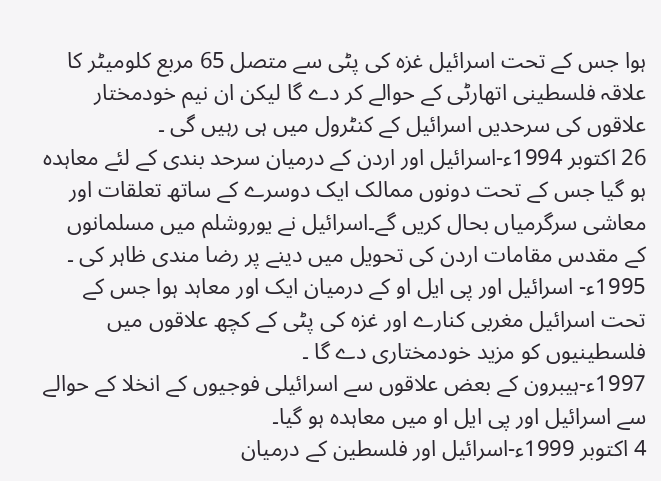ہوا جس کے تحت اسرائیل غزہ کی پٹی سے متصل 65 مربع کلومیٹر کا علاقہ فلسطینی اتھارٹی کے حوالے کر دے گا لیکن ان نیم خودمختار علاقوں کی سرحدیں اسرائیل کے کنٹرول میں ہی رہیں گی ۔
26 اکتوبر 1994ء-اسرائیل اور اردن کے درمیان سرحد بندی کے لئے معاہدہ ہو گیا جس کے تحت دونوں ممالک ایک دوسرے کے ساتھ تعلقات اور معاشی سرگرمیاں بحال کریں گے۔اسرائیل نے یوروشلم میں مسلمانوں کے مقدس مقامات اردن کی تحویل میں دینے پر رضا مندی ظاہر کی ۔
1995ء- اسرائیل اور پی ایل او کے درمیان ایک اور معاہد ہوا جس کے تحت اسرائیل مغربی کنارے اور غزہ کی پٹی کے کچھ علاقوں میں فلسطینیوں کو مزید خودمختاری دے گا ۔
1997ء-ہیبرون کے بعض علاقوں سے اسرائیلی فوجیوں کے انخلا کے حوالے سے اسرائیل اور پی ایل او میں معاہدہ ہو گیا۔
4 اکتوبر 1999ء-اسرائیل اور فلسطین کے درمیان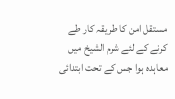مستقل امن کا طریقہ کار طے کرنے کے لئے شرم الشیخ میں معاہدہ ہوا جس کے تحت ابتدائی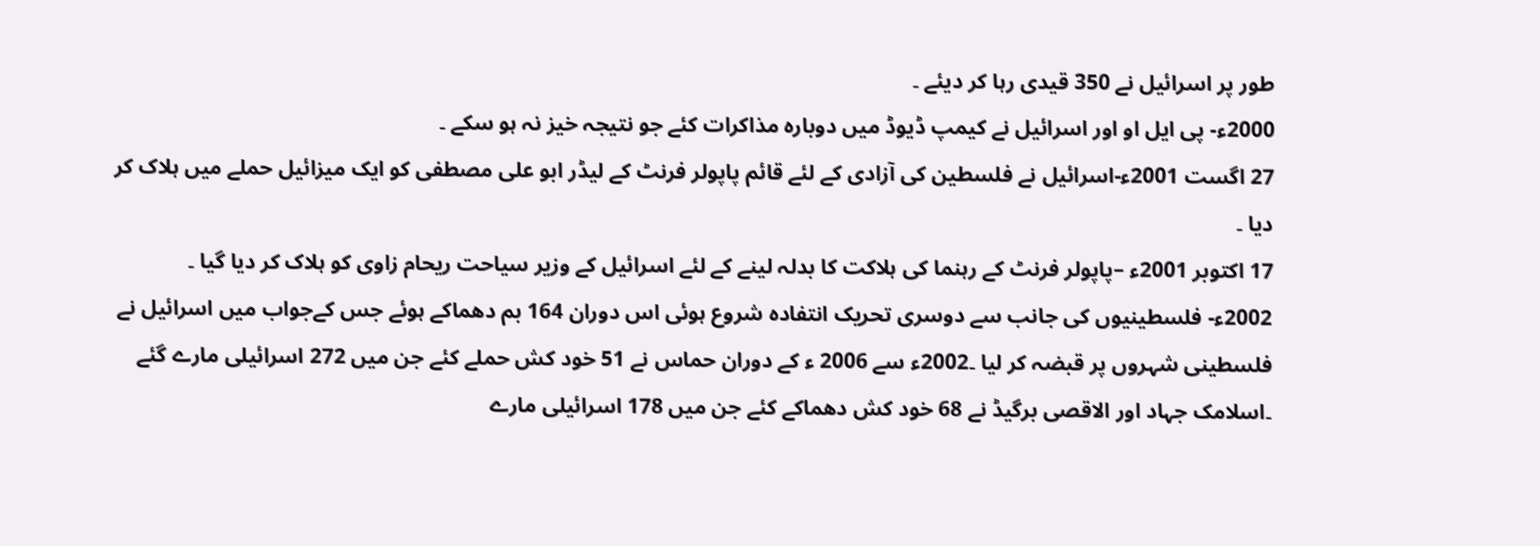طور پر اسرائیل نے 350 قیدی رہا کر دیئے ۔
2000ء- پی ایل او اور اسرائیل نے کیمپ ڈیوڈ میں دوبارہ مذاکرات کئے جو نتیجہ خیز نہ ہو سکے ۔
27 اگست 2001ء-اسرائیل نے فلسطین کی آزادی کے لئے قائم پاپولر فرنٹ کے لیڈر ابو علی مصطفی کو ایک میزائیل حملے میں ہلاک کر دیا ۔
17 اکتوبر 2001ء –پاپولر فرنٹ کے رہنما کی ہلاکت کا بدلہ لینے کے لئے اسرائیل کے وزیر سیاحت ریحام زاوی کو ہلاک کر دیا گیا ۔
2002ء- فلسطینیوں کی جانب سے دوسری تحریک انتفادہ شروع ہوئی اس دوران 164 بم دھماکے ہوئے جس کےجواب میں اسرائیل نے فلسطینی شہروں پر قبضہ کر لیا ۔2002ء سے 2006 ء کے دوران حماس نے 51 خود کش حملے کئے جن میں 272 اسرائیلی مارے گئے ۔اسلامک جہاد اور الاقصی برگیڈ نے 68 خود کش دھماکے کئے جن میں 178 اسرائیلی مارے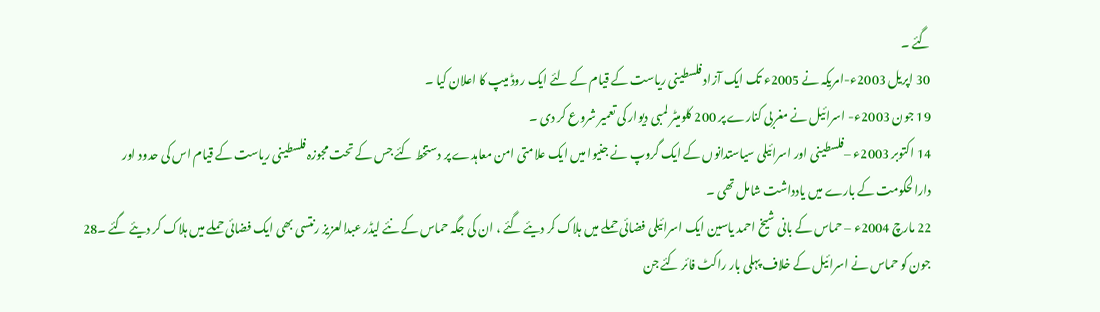گئے ۔
30 اپریل 2003ء-امریکہ نے 2005ء تک ایک آزاد فلسطینی ریاست کے قیام کے لئے ایک روڈ میپ کا اعلان کیا ۔
19 جون 2003ء- اسرائیل نے مغربی کنارے پر 200 کلومیٹر لمبی دیوار کی تعمیر شروع کر دی ۔
14 اکتوبر 2003ء –فلسطینی اور اسرائیلی سیاستدانوں کے ایک گروپ نے جنیوا میں ایک علامتی امن معاہدے پر دستخط کئے جس کے تحت مجوزہ فلسطینی ریاست کے قیام اس کی حدود اور دارالحکومت کے بارے میں یادداشت شامل تھی ۔
22 مارچ 2004ء – حماس کے بانی شیخ احمد یاسین ایک اسرائیلی فضائی حملے میں ہلاک کر دیئے گئے ، ان کی جگہ حماس کے نئے لیڈر عبدالعزیز رنتسی بھی ایک فضائی حملے میں ہلاک کر دیئے گئے ۔28 جون کو حماس نے اسرائیل کے خلاف پہلی بار راکٹ فائر کئے جن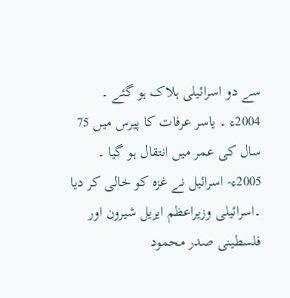سے دو اسرائیلی ہلاک ہو گئے ۔
2004ء ۔ یاسر عرفات کا پیرس میں 75 سال کی عمر میں انتقال ہو گیا ۔
2005ء- اسرائیل نے غزہ کو خالی کر دیا ۔اسرائیلی وزیراعظم ایریل شیرون اور فلسطینی صدر محمود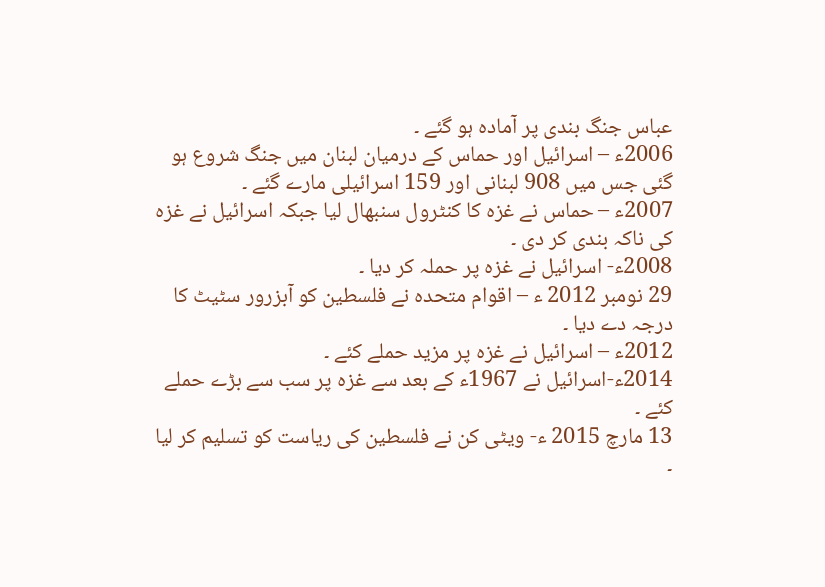عباس جنگ بندی پر آمادہ ہو گئے ۔
2006ء – اسرائیل اور حماس کے درمیان لبنان میں جنگ شروع ہو گئی جس میں 908 لبنانی اور 159 اسرائیلی مارے گئے ۔
2007ء – حماس نے غزہ کا کنٹرول سنبھال لیا جبکہ اسرائیل نے غزہ کی ناکہ بندی کر دی ۔
2008ء- اسرائیل نے غزہ پر حملہ کر دیا ۔
29 نومبر 2012 ء – اقوام متحدہ نے فلسطین کو آبزرور سٹیٹ کا درجہ دے دیا ۔
2012ء – اسرائیل نے غزہ پر مزید حملے کئے ۔
2014ء-اسرائیل نے 1967ء کے بعد سے غزہ پر سب سے بڑے حملے کئے ۔
13 مارچ 2015 ء- ویٹی کن نے فلسطین کی ریاست کو تسلیم کر لیا ۔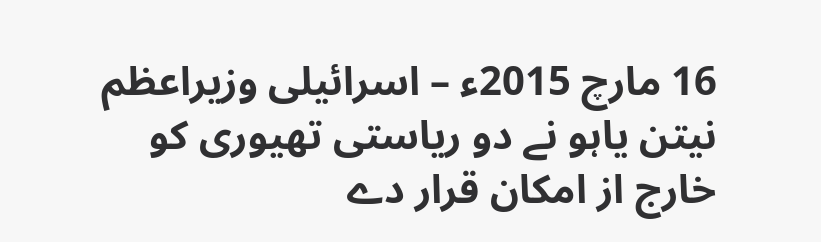16 مارچ 2015ء – اسرائیلی وزیراعظم نیتن یاہو نے دو ریاستی تھیوری کو خارج از امکان قرار دے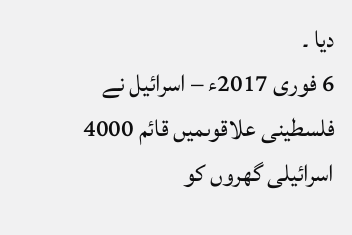دیا ۔
6 فوری 2017ء – اسرائیل نے فلسطینی علاقوںمیں قائم 4000 اسرائیلی گھروں کو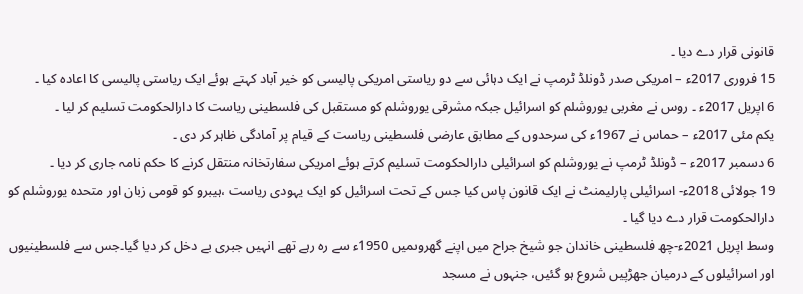قانونی قرار دے دیا ۔
15 فروری 2017ء – امریکی صدر ڈونلڈ ٹرمپ نے ایک دہائی سے دو ریاستی امریکی پالیسی کو خیر آباد کہتے ہوئے ایک ریاستی پالیسی کا اعادہ کیا ۔
6 اپریل 2017ء ۔ روس نے مغربی یوروشلم کو اسرائیل جبکہ مشرقی یوروشلم کو مستقبل کی فلسطینی ریاست کا دارالحکومت تسلیم کر لیا ۔
یکم مئی 2017ء – حماس نے 1967ء کی سرحدوں کے مطابق عارضی فلسطینی ریاست کے قیام پر آمادگی ظاہر کر دی ۔
6 دسمبر 2017ء – ڈونلڈ ٹرمپ نے یوروشلم کو اسرائیلی دارالحکومت تسلیم کرتے ہوئے امریکی سفارتخانہ منتقل کرنے کا حکم نامہ جاری کر دیا ۔
19 جولائی 2018ء- اسرائیلی پارلیمنٹ نے ایک قانون پاس کیا جس کے تحت اسرائیل کو ایک یہودی ریاست ،ہیبرو کو قومی زبان اور متحدہ یوروشلم کو دارالحکومت قرار دے دیا گیا ۔
وسط اپریل 2021ء-چھ فلسطینی خاندان جو شیخ جراح میں اپنے گھروںمیں 1950ء سے رہ رہے تھے انہیں جبری بے دخل کر دیا گیا۔جس سے فلسطینیوں اور اسرائیلوں کے درمیان جھڑپیں شروع ہو گئیں، جنہوں نے مسجد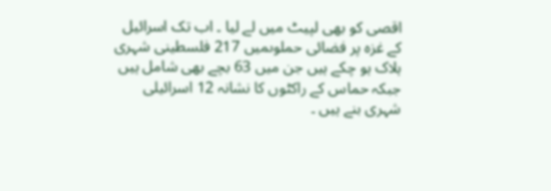اقصی کو بھی لپیٹ میں لے لیا ۔ اب تک اسرائیل کے غزہ پر فضائی حملوںمیں 217 فلسطینی شہری ہلاک ہو چکے ہیں جن میں 63 بچے بھی شامل ہیں جبکہ حماس کے راکٹوں کا نشانہ 12 اسرائیلی شہری بنے ہیں ۔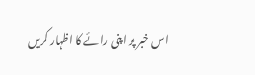اس خبر پر اپنی رائے کا اظہار کریں